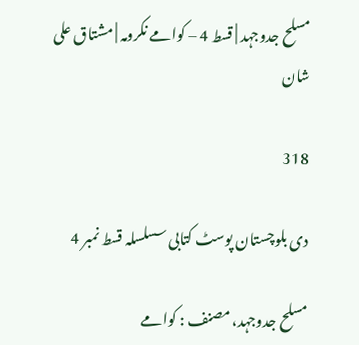مسلح جدوجہد | قسط 4 – کوامے نکرومہ | مشتاق علی شان

318

دی بلوچستان پوسٹ کتابی سسلسلہ قسط نمبر 4

مسلح جدوجہد، مصنف : کوامے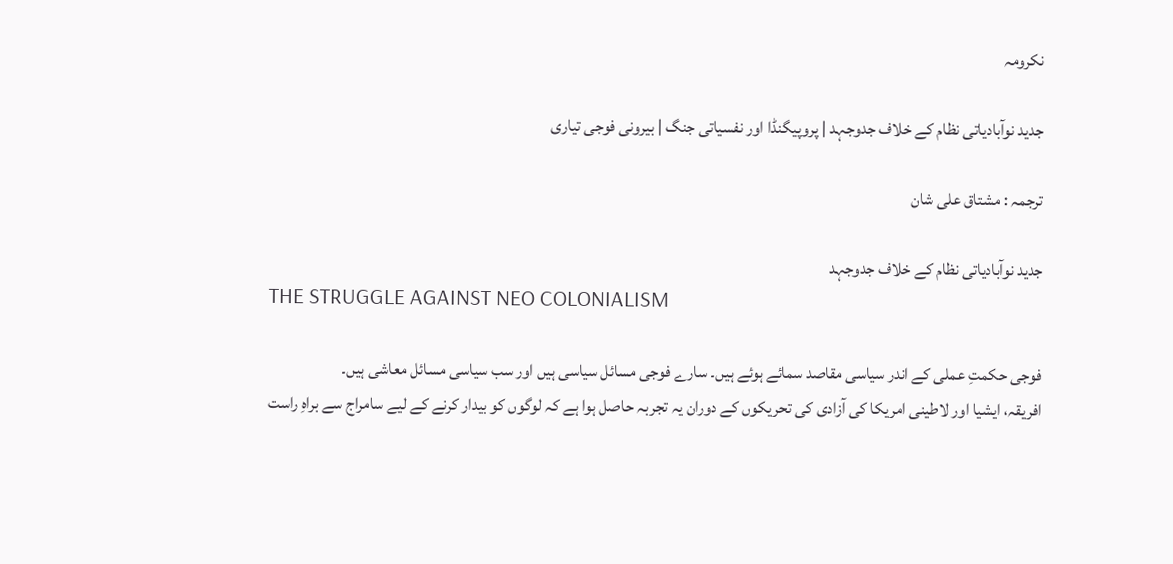نکرومہ

جدید نوآبادیاتی نظام کے خلاف جدوجہد | پروپیگنڈا اور نفسیاتی جنگ | بیرونی فوجی تیاری

ترجمہ : مشتاق علی شان

جدید نوآبادیاتی نظام کے خلاف جدوجہد
THE STRUGGLE AGAINST NEO COLONIALISM

فوجی حکمتِ عملی کے اندر سیاسی مقاصد سمائے ہوئے ہیں۔ سارے فوجی مسائل سیاسی ہیں اور سب سیاسی مسائل معاشی ہیں۔
افریقہ، ایشیا اور لاطینی امریکا کی آزادی کی تحریکوں کے دوران یہ تجربہ حاصل ہوا ہے کہ لوگوں کو بیدار کرنے کے لیے سامراج سے براہِ راست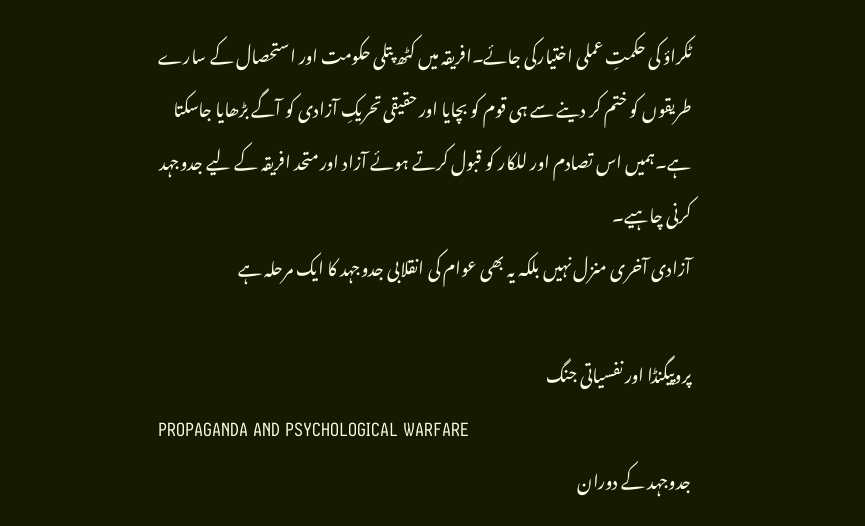ٹکراؤ کی حکمتِ عملی اختیارکی جائے۔افریقہ میں کٹھ پتلی حکومت اور استحصال کے سارے طریقوں کو ختم کر دینے سے ہی قوم کو بچایا اور حقیقی تحریکِ آزادی کو آگے بڑھایا جاسکتا ہے۔ہمیں اس تصادم اور للکار کو قبول کرتے ہوئے آزاد اور متحد افریقہ کے لیے جدوجہد کرنی چاہیے۔
آزادی آخری منزل نہیں بلکہ یہ بھی عوام کی انقلابی جدوجہد کا ایک مرحلہ ہے

پروپیگنڈا اور نفسیاتی جنگ
PROPAGANDA AND PSYCHOLOGICAL WARFARE
جدوجہد کے دوران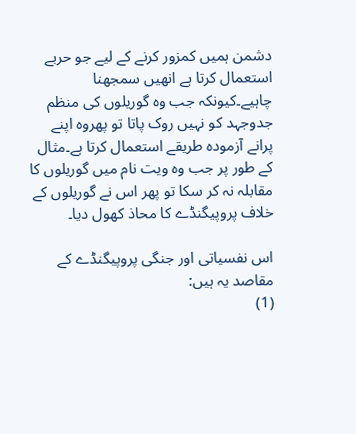دشمن ہمیں کمزور کرنے کے لیے جو حربے استعمال کرتا ہے انھیں سمجھنا چاہیے۔کیونکہ جب وہ گوریلوں کی منظم جدوجہد کو نہیں روک پاتا تو پھروہ اپنے پرانے آزمودہ طریقے استعمال کرتا ہے۔مثال کے طور پر جب وہ ویت نام میں گوریلوں کا مقابلہ نہ کر سکا تو پھر اس نے گوریلوں کے خلاف پروپیگنڈے کا محاذ کھول دیا۔

اس نفسیاتی اور جنگی پروپیگنڈے کے مقاصد یہ ہیں:
(1)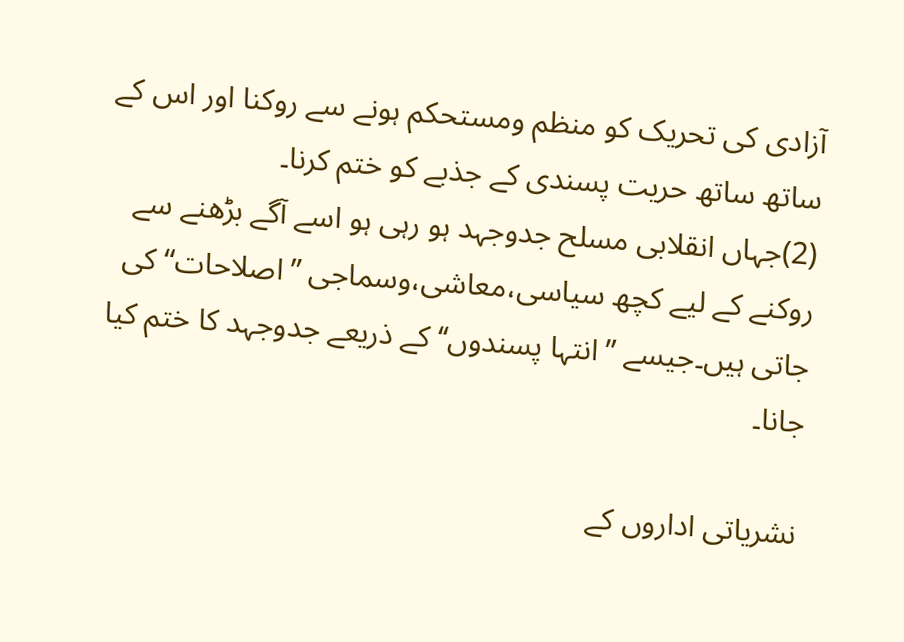آزادی کی تحریک کو منظم ومستحکم ہونے سے روکنا اور اس کے ساتھ ساتھ حریت پسندی کے جذبے کو ختم کرنا۔
(2)جہاں انقلابی مسلح جدوجہد ہو رہی ہو اسے آگے بڑھنے سے روکنے کے لیے کچھ سیاسی،معاشی،وسماجی ”اصلاحات“ کی جاتی ہیں۔جیسے ”انتہا پسندوں‘‘کے ذریعے جدوجہد کا ختم کیا جانا۔

نشریاتی اداروں کے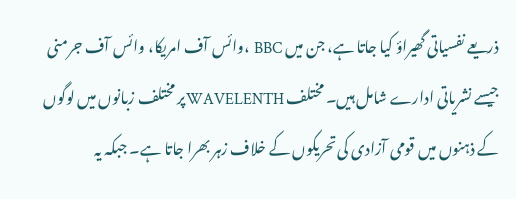ذریعے نفسیاتی گھیراؤ کیا جاتا ہے، جن میں BBC ،وائس آف امریکا، وائس آف جرمنی جیسے نشریاتی ادارے شامل ہیں۔ مختلف WAVELENTHپر مختلف زبانوں میں لوگوں کے ذہنوں میں قومی آزادی کی تحریکوں کے خلاف زہر بھرا جاتا ہے۔ جبکہ یہ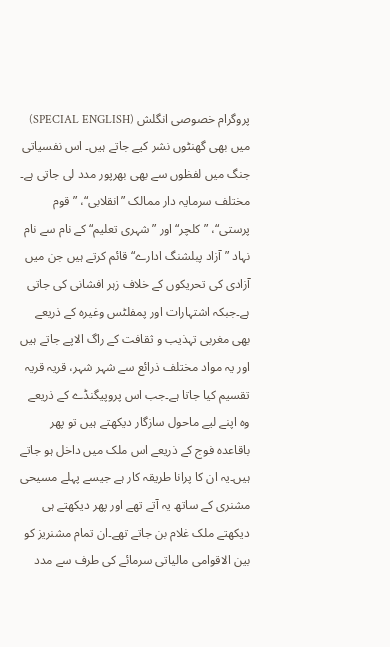پروگرام خصوصی انگلش (SPECIAL ENGLISH) میں بھی گھنٹوں نشر کیے جاتے ہیں۔ اس نفسیاتی جنگ میں لفظوں سے بھی بھرپور مدد لی جاتی ہے۔ مختلف سرمایہ دار ممالک ”انقلابی“، ”قوم پرستی“، ”کلچر“ اور ”شہری تعلیم“ کے نام سے نام نہاد ”آزاد پبلشنگ ادارے“ قائم کرتے ہیں جن میں آزادی کی تحریکوں کے خلاف زہر افشانی کی جاتی ہے۔جبکہ اشتہارات اور پمفلٹس وغیرہ کے ذریعے بھی مغربی تہذیب و ثقافت کے راگ الاپے جاتے ہیں اور یہ مواد مختلف ذرائع سے شہر شہر، قریہ قریہ تقسیم کیا جاتا ہے۔جب اس پروپیگنڈے کے ذریعے وہ اپنے لیے ماحول سازگار دیکھتے ہیں تو پھر باقاعدہ فوج کے ذریعے اس ملک میں داخل ہو جاتے ہیں۔یہ ان کا پرانا طریقہ کار ہے جیسے پہلے مسیحی مشنری کے ساتھ یہ آتے تھے اور پھر دیکھتے ہی دیکھتے ملک غلام بن جاتے تھے۔ان تمام مشنریز کو بین الاقوامی مالیاتی سرمائے کی طرف سے مدد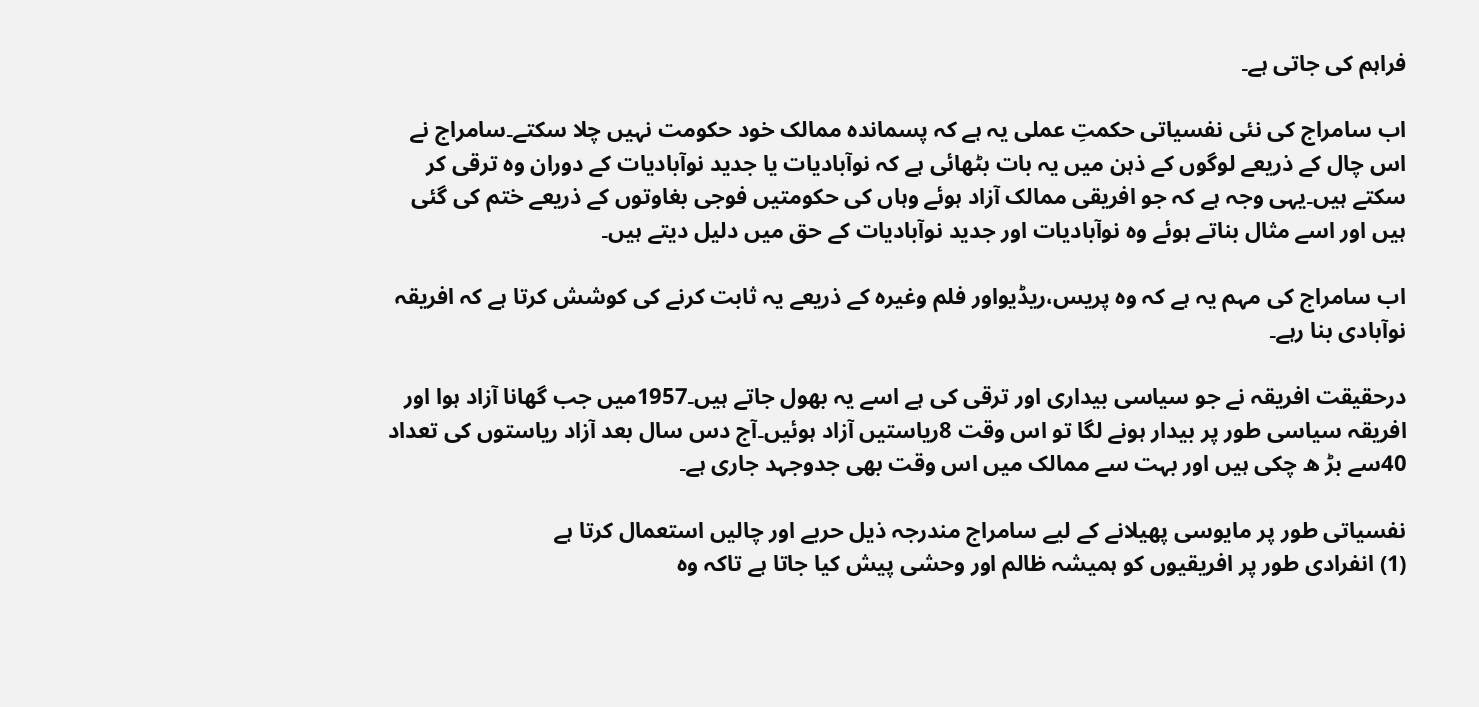فراہم کی جاتی ہے۔

اب سامراج کی نئی نفسیاتی حکمتِ عملی یہ ہے کہ پسماندہ ممالک خود حکومت نہیں چلا سکتے۔سامراج نے اس چال کے ذریعے لوگوں کے ذہن میں یہ بات بٹھائی ہے کہ نوآبادیات یا جدید نوآبادیات کے دوران وہ ترقی کر سکتے ہیں۔یہی وجہ ہے کہ جو افریقی ممالک آزاد ہوئے وہاں کی حکومتیں فوجی بغاوتوں کے ذریعے ختم کی گئی ہیں اور اسے مثال بناتے ہوئے وہ نوآبادیات اور جدید نوآبادیات کے حق میں دلیل دیتے ہیں۔

اب سامراج کی مہم یہ ہے کہ وہ پریس،ریڈیواور فلم وغیرہ کے ذریعے یہ ثابت کرنے کی کوشش کرتا ہے کہ افریقہ نوآبادی بنا رہے۔

درحقیقت افریقہ نے جو سیاسی بیداری اور ترقی کی ہے اسے یہ بھول جاتے ہیں۔1957میں جب گھانا آزاد ہوا اور افریقہ سیاسی طور پر بیدار ہونے لگا تو اس وقت 8ریاستیں آزاد ہوئیں۔آج دس سال بعد آزاد ریاستوں کی تعداد 40سے بڑ ھ چکی ہیں اور بہت سے ممالک میں اس وقت بھی جدوجہد جاری ہے۔

نفسیاتی طور پر مایوسی پھیلانے کے لیے سامراج مندرجہ ذیل حربے اور چالیں استعمال کرتا ہے
(1) انفرادی طور پر افریقیوں کو ہمیشہ ظالم اور وحشی پیش کیا جاتا ہے تاکہ وہ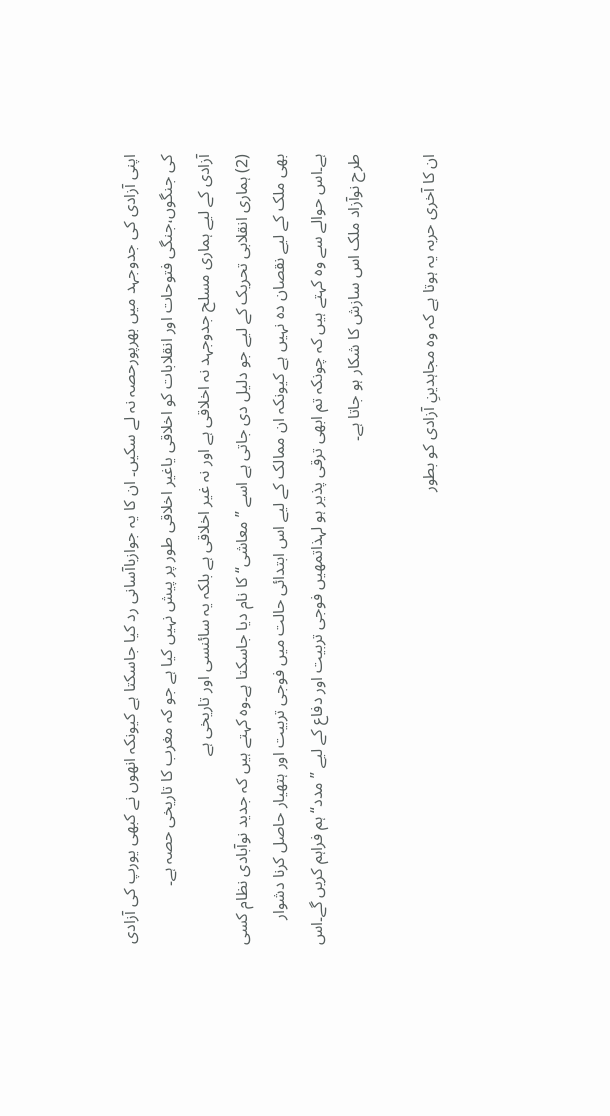اپنی آزادی کی جدوجہد میں بھرپورحصہ نہ لے سکیں۔ ان کا یہ جوازباآسانی رد کیا جاسکتا ہے کیونکہ انھوں نے کبھی یورپ کی آزادی کی جنگوں،جنگی فتوحات اور انقلابات کو اخلاقی یاغیر اخلاقی طور پر پیش نہیں کیا ہے جو کہ مغرب کا تاریخی حصہ ہے۔
آزادی کے لیے ہماری مسلح جدوجہد نہ اخلاقی ہے اور نہ غیر اخلاقی ہے بلکہ یہ سائنسی اور تاریخی ہے
(2) ہماری انقلابی تحریک کے لیے جو دلیل دی جاتی ہے اسے ”معاشی“ کا نام دیا جاسکتا ہے۔وہ کہتے ہیں کہ جدید نوآبادی نظام کسی بھی ملک کے لیے نقصان دہ نہیں ہے کیونکہ ان ممالک کے لیے اس ابتدائی حالت میں فوجی تربیت اور ہتھیار حاصل کرنا دشوار ہے۔اس حوالے سے وہ کہتے ہیں کہ چونکہ تم ابھی ترقی پذیر ہو لہذاتمھیں فوجی تربیت اور دفاع کے لیے ”مدد“ ہم فراہم کریں گے۔اس طرح نوآزاد ملک اس سازش کا شکار ہو جاتا ہے۔

ان کا آخری حربہ یہ ہوتا ہے کہ وہ مجاہدینِ آزادی کو بطور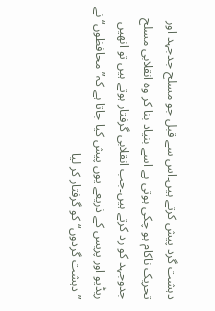دہشت گرد پیش کرتے ہیں۔اس سے قبل جو مسلح جدجہد اور تحریک ناکام ہو چکی ہوتی ہے اسے بنیاد بنا کر وہ انقلابی مسلح جدوجہد کو رد کرتے ہیں۔جب انقلابی گرفتار ہوتے ہیں تو انھیں ریڈیو اور پریس کے ذریعے یوں پیش کیا جاتا ہے کہ”محافظوں“ نے ”دہشت گردوں“ کو گرفتار کر لیا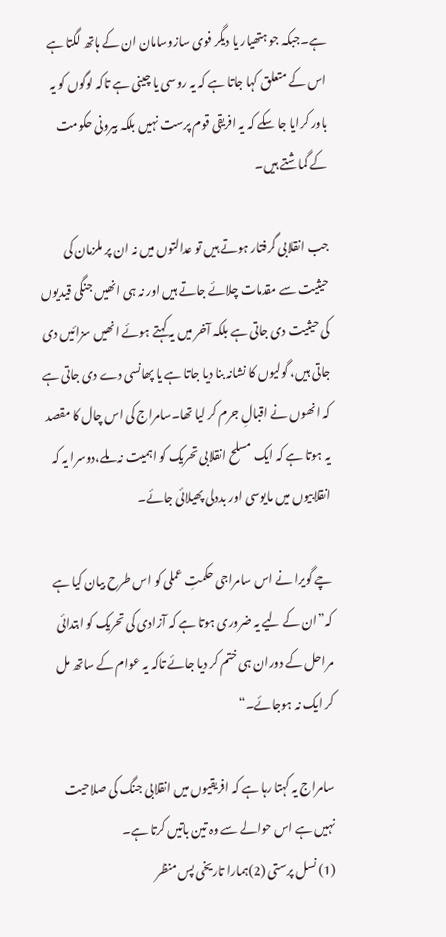ہے۔جبکہ جو ہتھیار یا دیگر فوی سازوسامان ان کے ہاتھ لگتا ہے اس کے متعلق کہا جاتا ہے کہ یہ روسی یا چینی ہے تاکہ لوگوں کو یہ باور کرایا جا سکے کہ یہ افریقی قوم پرست نہیں بلکہ بیرونی حکومت کے گماشتے ہیں۔

جب انقلابی گرفتار ہوتے ہیں تو عدالتوں میں نہ ان پر ملزمان کی حیثیت سے مقدمات چلائے جاتے ہیں اور نہ ہی انھیں جنگی قیدیوں کی حیثیت دی جاتی ہے بلکہ آخر میں یہ کہتے ہوئے انھیں سزائیں دی جاتی ہیں، گولیوں کا نشانہ بنا دیا جاتا ہے یا پھانسی دے دی جاتی ہے کہ انھوں نے اقبالِ جرم کر لیا تھا۔سامراج کی اس چال کا مقصد یہ ہوتا ہے کہ ایک مسلح انقلابی تحریک کو اہمیت نہ ملے،دوسرا یہ کہ انقلابیوں میں مایوسی اور بددلی پھیلائی جائے۔

چے گویرا نے اس سامراجی حکمتِ عملی کو اس طرح بیان کیا ہے کہ”ان کے لیے یہ ضروری ہوتا ہے کہ آزادی کی تحریک کو ابتدائی مراحل کے دوران ہی ختم کر دیا جائے تاکہ یہ عوام کے ساتھ مل کر ایک نہ ہوجائے۔“

سامراج یہ کہتا رہا ہے کہ افریقیوں میں انقلابی جنگ کی صلاحیت نہیں ہے اس حوالے سے وہ تین باتیں کرتا ہے۔
(1) نسل پرستی (2)ہمارا تاریخی پس منظر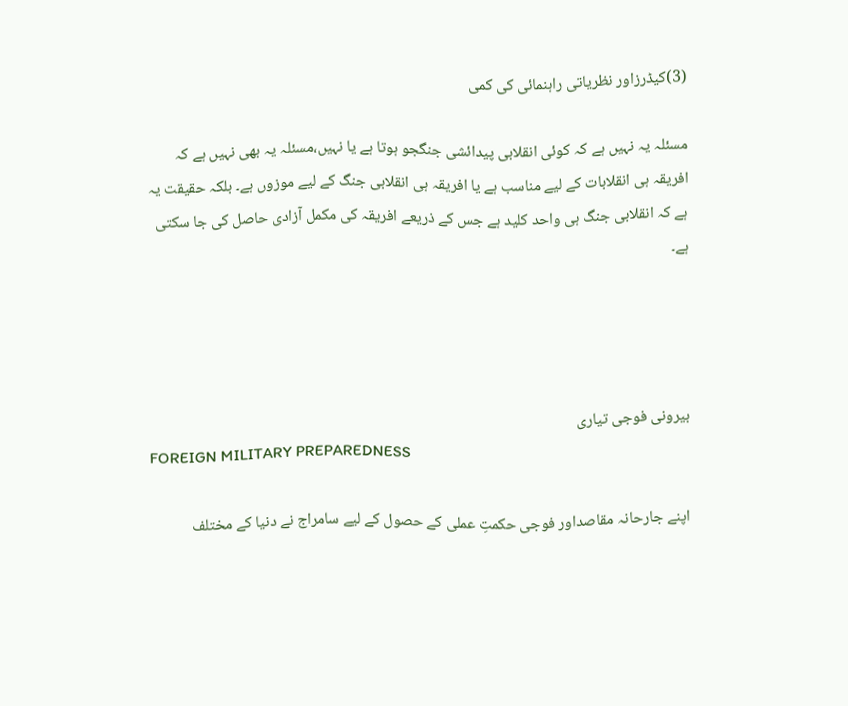(3)کیڈرزاور نظریاتی راہنمائی کی کمی

مسئلہ یہ نہیں ہے کہ کوئی انقلابی پیدائشی جنگجو ہوتا ہے یا نہیں،مسئلہ یہ بھی نہیں ہے کہ افریقہ ہی انقلابات کے لیے مناسب ہے یا افریقہ ہی انقلابی جنگ کے لیے موزوں ہے۔ بلکہ حقیقت یہ ہے کہ انقلابی جنگ ہی واحد کلید ہے جس کے ذریعے افریقہ کی مکمل آزادی حاصل کی جا سکتی ہے۔




بیرونی فوجی تیاری
FOREIGN MILITARY PREPAREDNESS

اپنے جارحانہ مقاصداور فوجی حکمتِ عملی کے حصول کے لیے سامراج نے دنیا کے مختلف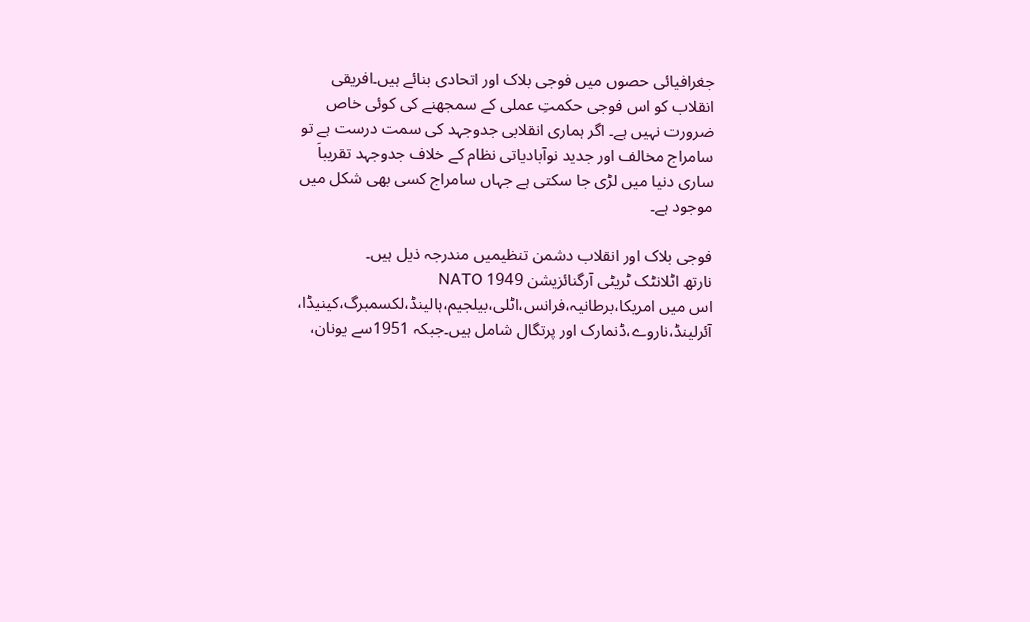جغرافیائی حصوں میں فوجی بلاک اور اتحادی بنائے ہیں۔افریقی انقلاب کو اس فوجی حکمتِ عملی کے سمجھنے کی کوئی خاص ضرورت نہیں ہے۔ اگر ہماری انقلابی جدوجہد کی سمت درست ہے تو سامراج مخالف اور جدید نوآبادیاتی نظام کے خلاف جدوجہد تقریباَ ساری دنیا میں لڑی جا سکتی ہے جہاں سامراج کسی بھی شکل میں موجود ہے۔

فوجی بلاک اور انقلاب دشمن تنظیمیں مندرجہ ذیل ہیں۔
نارتھ اٹلانٹک ٹریٹی آرگنائزیشن 1949 NATO
اس میں امریکا،برطانیہ،فرانس،اٹلی،بیلجیم،ہالینڈ،لکسمبرگ،کینیڈا، آئرلینڈ،ناروے،ڈنمارک اور پرتگال شامل ہیں۔جبکہ 1951سے یونان،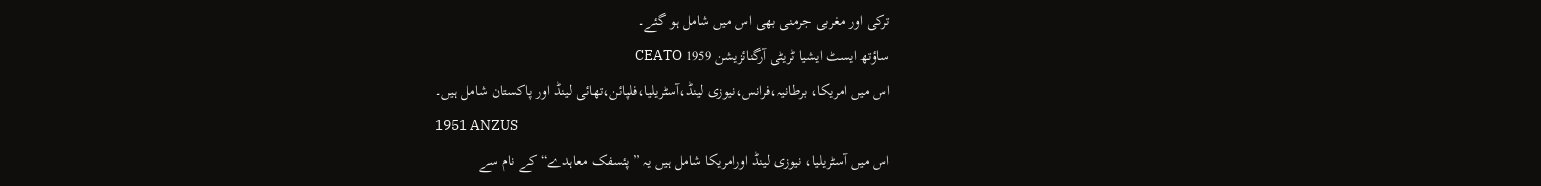ترکی اور مغربی جرمنی بھی اس میں شامل ہو گئے۔
ساؤتھ ایسٹ ایشیا ٹریٹی آرگنائزیشن 1959 CEATO
اس میں امریکا، برطانیہ،فرانس،نیوزی لینڈ،آسٹریلیا،فلپائن،تھائی لینڈ اور پاکستان شامل ہیں۔
1951 ANZUS
اس میں آسٹریلیا، نیوزی لینڈ اورامریکا شامل ہیں یہ ”پئسفک معاہدے“ کے نام سے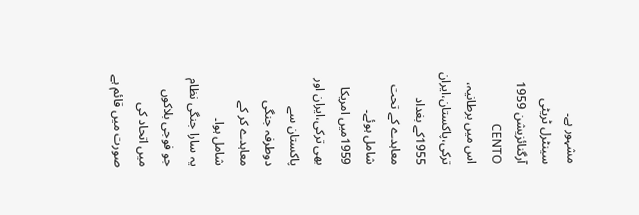مشہور ہے۔
سینٹرل ٹریٹی آرگنائزیشن 1959 CENTO
اس میں برطانیہ، ترکی،پاکستان،ایران 1955کے بغداد معاہدے کے تحت شامل ہوئے۔ 1959میں امریکا بھی ترکی،ایران اور پاکستان سے دوطرفہ جنگی معاہدے کر کے شامل ہوا۔
یہ سارا جنگی نظام جو فوجی بلاکوں میں اتحاد کی صورت میں قائم ہے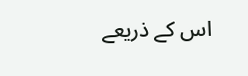اس کے ذریعے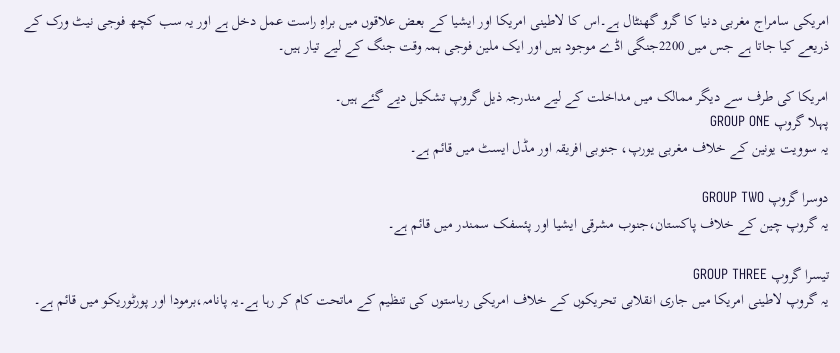امریکی سامراج مغربی دنیا کا گرو گھنٹال ہے۔اس کا لاطینی امریکا اور ایشیا کے بعض علاقوں میں براہِ راست عمل دخل ہے اور یہ سب کچھ فوجی نیٹ ورک کے ذریعے کیا جاتا ہے جس میں 2200جنگی اڈے موجود ہیں اور ایک ملین فوجی ہمہ وقت جنگ کے لیے تیار ہیں۔

امریکا کی طرف سے دیگر ممالک میں مداخلت کے لیے مندرجہ ذیل گروپ تشکیل دیے گئے ہیں۔
پہلا گروپ GROUP ONE
یہ سوویت یونین کے خلاف مغربی یورپ، جنوبی افریقہ اور مڈل ایسٹ میں قائم ہے۔

دوسرا گروپ GROUP TWO
یہ گروپ چین کے خلاف پاکستان،جنوب مشرقی ایشیا اور پئسفک سمندر میں قائم ہے۔

تیسرا گروپ GROUP THREE
یہ گروپ لاطینی امریکا میں جاری انقلابی تحریکوں کے خلاف امریکی ریاستوں کی تنظیم کے ماتحت کام کر رہا ہے۔یہ پانامہ،برمودا اور پورٹوریکو میں قائم ہے۔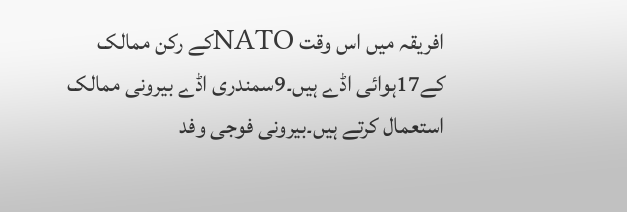افریقہ میں اس وقت NATOکے رکن ممالک کے17ہوائی اڈے ہیں۔9سمندری اڈے بیرونی ممالک استعمال کرتے ہیں۔بیرونی فوجی وفد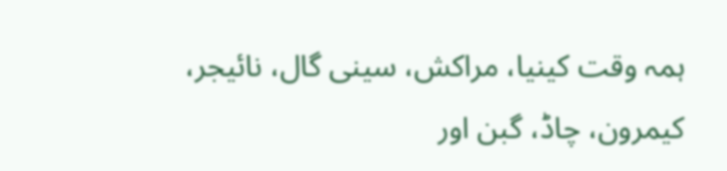ہمہ وقت کینیا، مراکش، سینی گال، نائیجر، کیمرون، چاڈ، گبن اور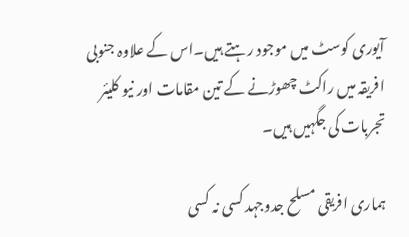آیوری کوسٹ میں موجود رہتے ہیں۔اس کے علاوہ جنوبی افریقہ میں راکٹ چھوڑنے کے تین مقامات اور نیو کلیئر تجربات کی جگہیں ہیں۔

ہماری افریقی مسلح جدوجہد کسی نہ کسی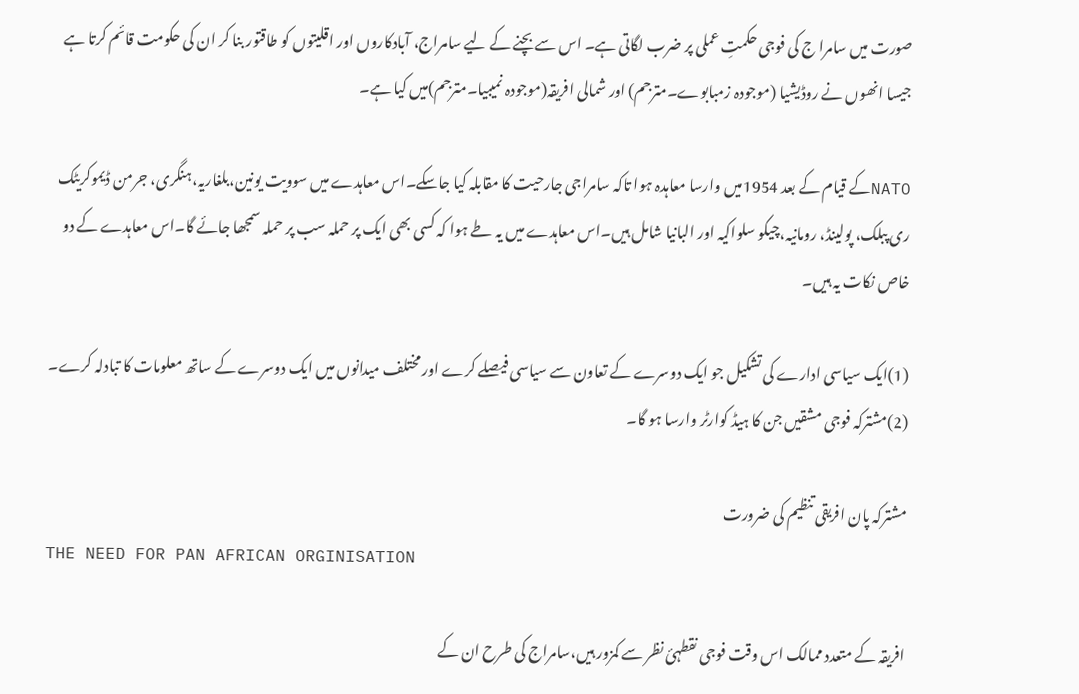صورت میں سامرا ج کی فوجی حکمتِ عملی پر ضرب لگاتی ہے۔ اس سے بچنے کے لیے سامراج، آبادکاروں اور اقلیتوں کو طاقتور بنا کر ان کی حکومت قائم کرتا ہے جیسا انھوں نے روڈیشیا (موجودہ زمبابوے۔مترجم) اور شمالی افریقہ(موجودہ نمیبیا۔مترجم)میں کیا ہے۔

NATOکے قیام کے بعد 1954میں وارسا معاہدہ ہوا تاکہ سامراجی جارحیت کا مقابلہ کیا جاسکے۔اس معاہدے میں سوویت یونین،بلغاریہ،ہنگری، جرمن ڈیموکریٹک ری پبلک، پولینڈ، رومانیہ،چیکو سلواکیہ اور البانیا شامل ہیں۔اس معاہدے میں یہ طے ہوا کہ کسی بھی ایک پر حملہ سب پر حملہ سمجھا جائے گا۔اس معاہدے کے دو خاص نکات یہ ہیں۔

(1)ایک سیاسی ادارے کی تشکیل جو ایک دوسرے کے تعاون سے سیاسی فیصلے کرے اور مختلف میدانوں میں ایک دوسرے کے ساتھ معلومات کا تبادلہ کرے۔
(2)مشترکہ فوجی مشقیں جن کا ہیڈ کوارٹر وارسا ہو گا۔

مشترکہ پان افریقی تنظیم کی ضرورت
THE NEED FOR PAN AFRICAN ORGINISATION

افریقہ کے متعدد ممالک اس وقت فوجی نقطہئ نظر سے کمزور ہیں،سامراج کی طرح ان کے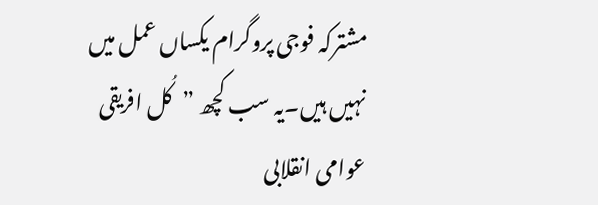مشترکہ فوجی پروگرام یکساں عمل میں نہیں ہیں۔یہ سب کچھ ”کُل افریقی عوامی انقلابی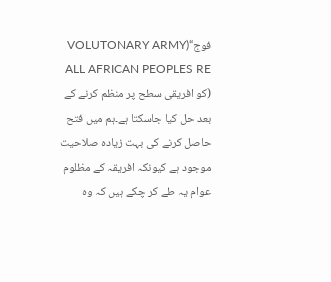فوج“VOLUTONARY ARMY) ALL AFRICAN PEOPLES RE (کو افریقی سطح پر منظم کرنے کے بعد حل کیا جاسکتا ہے۔ہم میں فتح حاصل کرنے کی بہت زیادہ صلاحیت موجود ہے کیونکہ افریقہ کے مظلوم عوام یہ طے کر چکے ہیں کہ وہ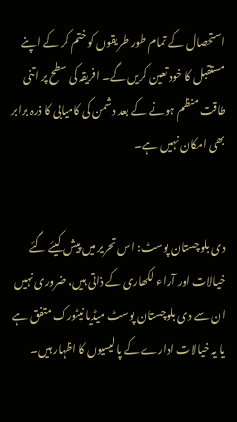استحصال کے تمام طور طریقوں کو ختم کر کے اپنے مستقبل کا خود تعین کریں گے۔ افریقہ کی سطح پر اتنی طاقت منظم ہونے کے بعد دشمن کی کامیابی کا ذرہ برابر بھی امکان نہیں ہے۔


دی بلوچستان پوسٹ: اس تحریر میں پیش کیئے گئے خیالات اور آراء لکھاری کے ذاتی ہیں، ضروری نہیں ان سے دی بلوچستان پوسٹ میڈیا نیٹورک متفق ہے یا یہ خیالات ادارے کے پالیسیوں کا اظہار ہیں۔